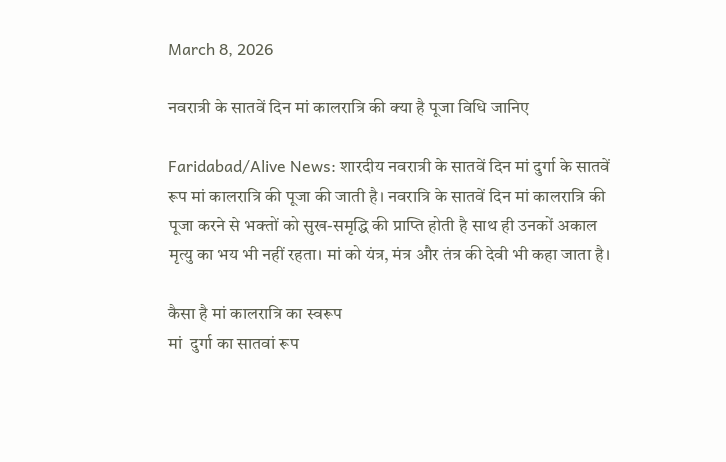March 8, 2026

नवरात्री के सातवें दिन मां कालरात्रि की क्या है पूजा विधि जानिए

Faridabad/Alive News: शारदीय नवरात्री के सातवें दिन मां दुर्गा के सातवें रूप मां कालरात्रि की पूजा की जाती है। नवरात्रि के सातवें दिन मां कालरात्रि की पूजा करने से भक्तों को सुख-समृद्धि की प्राप्ति होती है साथ ही उनकों अकाल मृत्यु का भय भी नहीं रहता। मां को यंत्र, मंत्र और तंत्र की देवी भी कहा जाता है।

कैसा है मां कालरात्रि का स्वरूप
मां  दुर्गा का सातवां रूप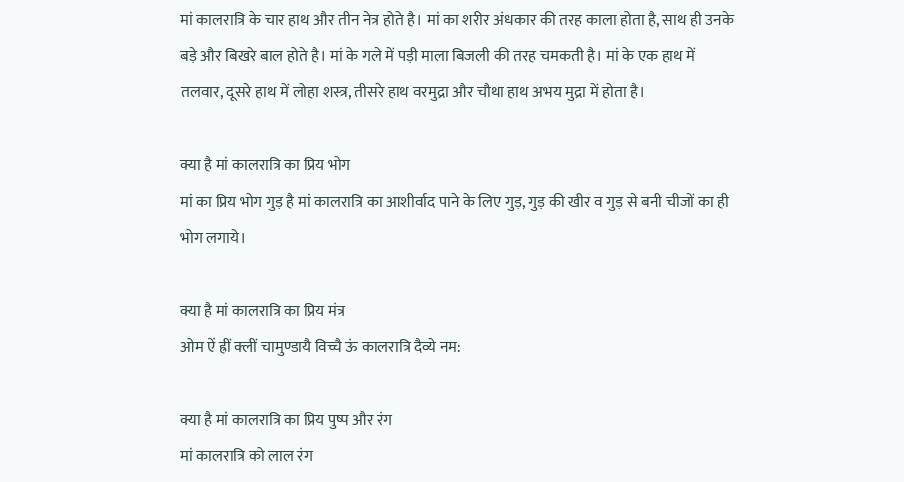मां कालरात्रि के चार हाथ और तीन नेत्र होते है। मां का शरीर अंधकार की तरह काला होता है, साथ ही उनके बड़े और बिखरे बाल होते है। मां के गले में पड़ी माला बिजली की तरह चमकती है। मां के एक हाथ में तलवार, दूसरे हाथ में लोहा शस्त्र, तीसरे हाथ वरमुद्रा और चौथा हाथ अभय मुद्रा में होता है।

क्या है मां कालरात्रि का प्रिय भोग
मां का प्रिय भोग गुड़ है मां कालरात्रि का आशीर्वाद पाने के लिए गुड़, गुड़ की खीर व गुड़ से बनी चीजों का ही भोग लगाये।

क्या है मां कालरात्रि का प्रिय मंत्र
ओम ऐं ह्रीं क्लीं चामुण्डायै विच्चै ऊं कालरात्रि दैव्ये नम:

क्या है मां कालरात्रि का प्रिय पुष्प और रंग
मां कालरात्रि को लाल रंग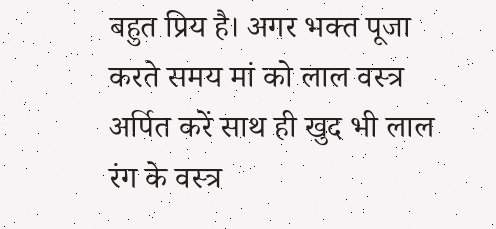बहुत प्रिय है। अगर भक्त पूजा करते समय मां को लाल वस्त्र अर्पित करें साथ ही खुद भी लाल रंग के वस्त्र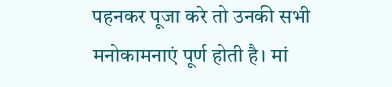पहनकर पूजा करे तो उनकी सभी मनोकामनाएं पूर्ण होती है। मां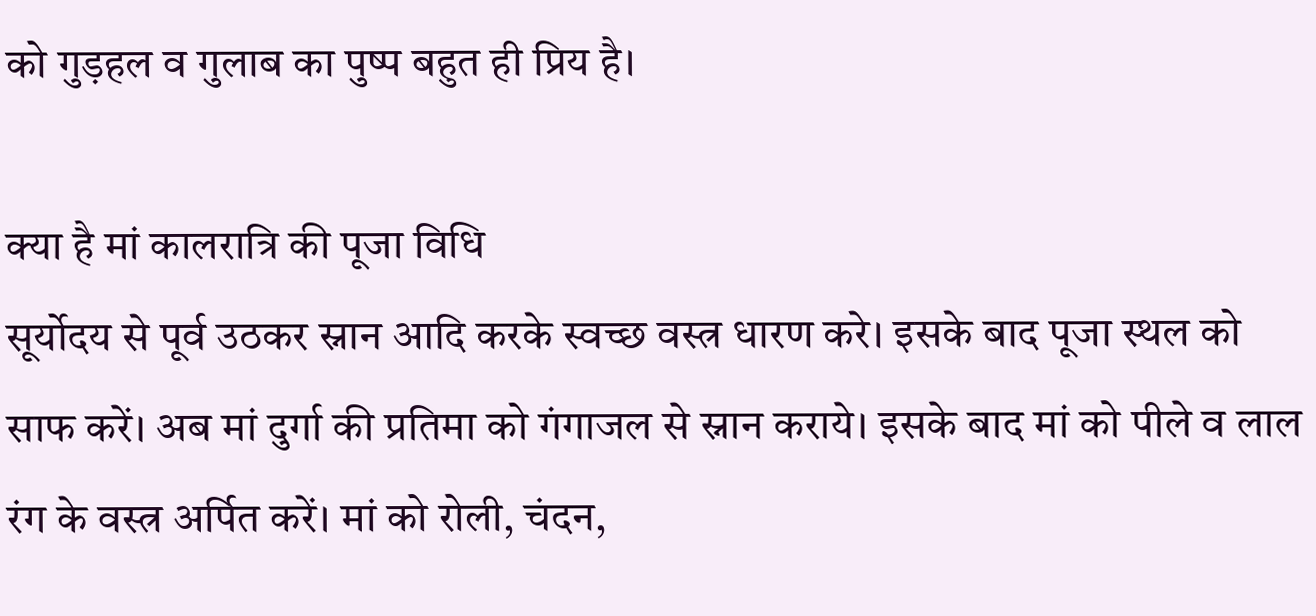को गुड़हल व गुलाब का पुष्प बहुत ही प्रिय है।

क्या है मां कालरात्रि की पूजा विधि
सूर्योदय से पूर्व उठकर स्नान आदि करके स्वच्छ वस्त्र धारण करे। इसके बाद पूजा स्थल को साफ करें। अब मां दुर्गा की प्रतिमा को गंगाजल से स्नान कराये। इसके बाद मां को पीले व लाल रंग के वस्त्र अर्पित करें। मां को रोली, चंदन,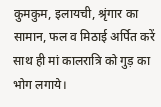कुमकुम, इलायची, श्रृंगार का सामान, फल व मिठाई अर्पित करें साथ ही मां कालरात्रि को गुड़ का भोग लगाये।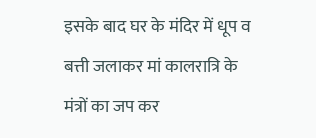इसके बाद घर के मंदिर में धूप व बत्ती जलाकर मां कालरात्रि के मंत्रों का जप कर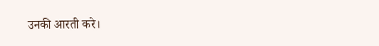उनकी आरती करे।